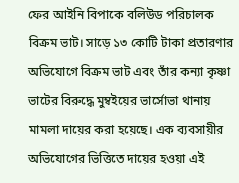ফের আইনি বিপাকে বলিউড পরিচালক বিক্রম ভাট। সাড়ে ১৩ কোটি টাকা প্রতারণার অভিযোগে বিক্রম ভাট এবং তাঁর কন্যা কৃষ্ণা ভাটের বিরুদ্ধে মুম্বইয়ের ভার্সোভা থানায় মামলা দায়ের করা হয়েছে। এক ব্যবসায়ীর অভিযোগের ভিত্তিতে দায়ের হওয়া এই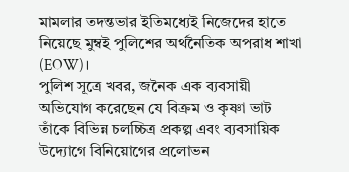মামলার তদন্তভার ইতিমধ্যেই নিজেদের হাতে নিয়েছে মুম্বই পুলিশের অর্থনৈতিক অপরাধ শাখা (EOW)।
পুলিশ সূত্রে খবর, জনৈক এক ব্যবসায়ী অভিযোগ করেছেন যে বিক্রম ও কৃষ্ণা ভাট তাঁকে বিভিন্ন চলচ্চিত্র প্রকল্প এবং ব্যবসায়িক উদ্যোগে বিনিয়োগের প্রলোভন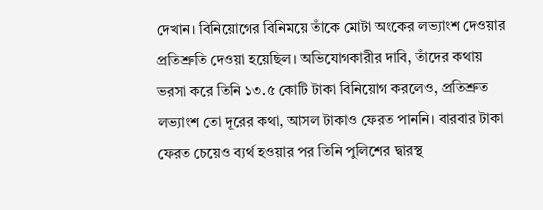দেখান। বিনিয়োগের বিনিময়ে তাঁকে মোটা অংকের লভ্যাংশ দেওয়ার প্রতিশ্রুতি দেওয়া হয়েছিল। অভিযোগকারীর দাবি, তাঁদের কথায় ভরসা করে তিনি ১৩.৫ কোটি টাকা বিনিয়োগ করলেও, প্রতিশ্রুত লভ্যাংশ তো দূরের কথা, আসল টাকাও ফেরত পাননি। বারবার টাকা ফেরত চেয়েও ব্যর্থ হওয়ার পর তিনি পুলিশের দ্বারস্থ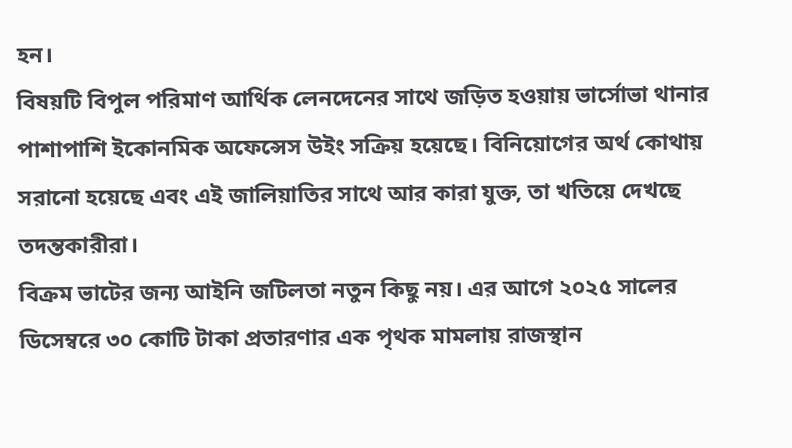হন।
বিষয়টি বিপুল পরিমাণ আর্থিক লেনদেনের সাথে জড়িত হওয়ায় ভার্সোভা থানার পাশাপাশি ইকোনমিক অফেন্সেস উইং সক্রিয় হয়েছে। বিনিয়োগের অর্থ কোথায় সরানো হয়েছে এবং এই জালিয়াতির সাথে আর কারা যুক্ত, তা খতিয়ে দেখছে তদন্তকারীরা।
বিক্রম ভাটের জন্য আইনি জটিলতা নতুন কিছু নয়। এর আগে ২০২৫ সালের ডিসেম্বরে ৩০ কোটি টাকা প্রতারণার এক পৃথক মামলায় রাজস্থান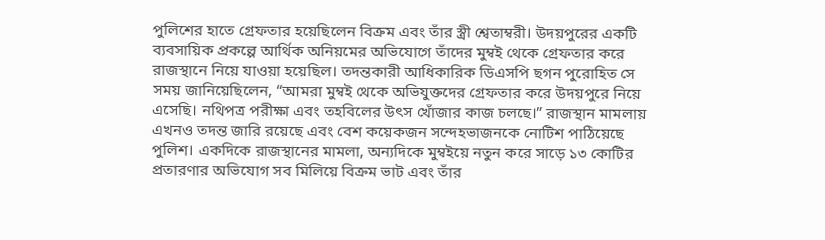পুলিশের হাতে গ্রেফতার হয়েছিলেন বিক্রম এবং তাঁর স্ত্রী শ্বেতাম্বরী। উদয়পুরের একটি ব্যবসায়িক প্রকল্পে আর্থিক অনিয়মের অভিযোগে তাঁদের মুম্বই থেকে গ্রেফতার করে রাজস্থানে নিয়ে যাওয়া হয়েছিল। তদন্তকারী আধিকারিক ডিএসপি ছগন পুরোহিত সে সময় জানিয়েছিলেন, “আমরা মুম্বই থেকে অভিযুক্তদের গ্রেফতার করে উদয়পুরে নিয়ে এসেছি। নথিপত্র পরীক্ষা এবং তহবিলের উৎস খোঁজার কাজ চলছে।” রাজস্থান মামলায় এখনও তদন্ত জারি রয়েছে এবং বেশ কয়েকজন সন্দেহভাজনকে নোটিশ পাঠিয়েছে পুলিশ। একদিকে রাজস্থানের মামলা, অন্যদিকে মুম্বইয়ে নতুন করে সাড়ে ১৩ কোটির প্রতারণার অভিযোগ সব মিলিয়ে বিক্রম ভাট এবং তাঁর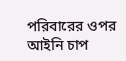পরিবারের ওপর আইনি চাপ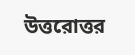উত্তরোত্তর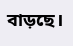বাড়ছে।